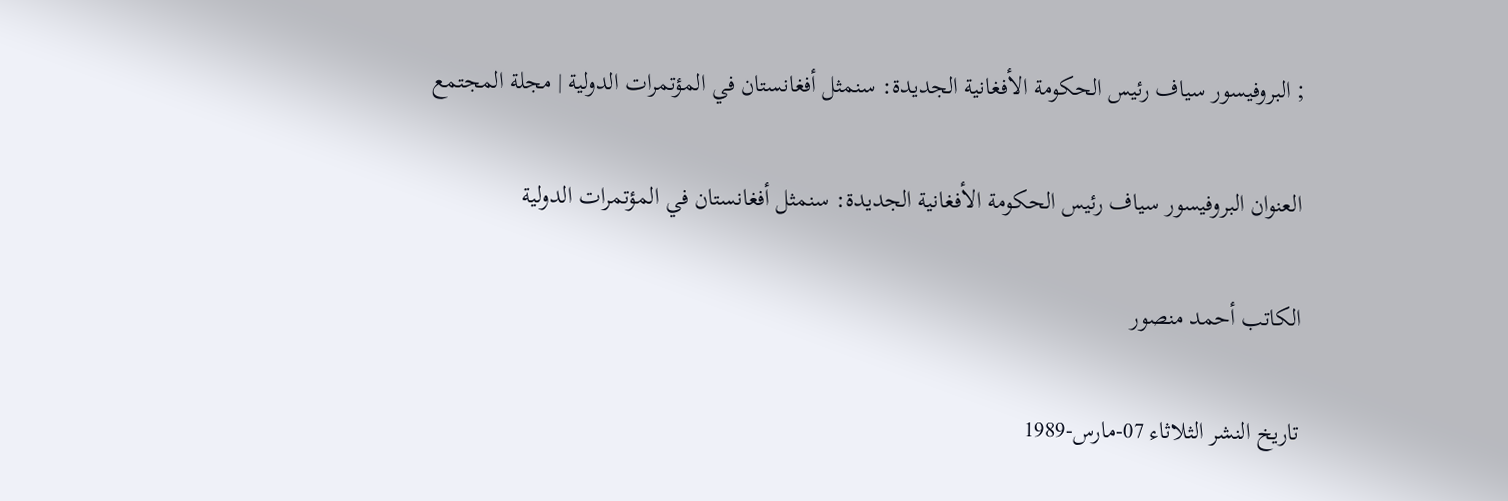; البروفيسور سياف رئيس الحكومة الأفغانية الجديدة: سنمثل أفغانستان في المؤتمرات الدولية | مجلة المجتمع

العنوان البروفيسور سياف رئيس الحكومة الأفغانية الجديدة: سنمثل أفغانستان في المؤتمرات الدولية

الكاتب أحمد منصور

تاريخ النشر الثلاثاء 07-مارس-1989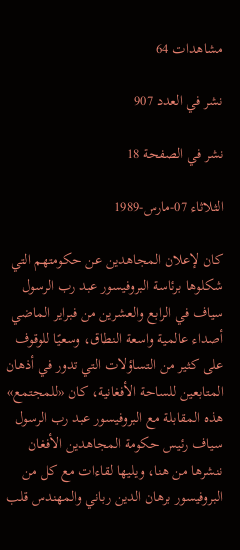مشاهدات 64

نشر في العدد 907

نشر في الصفحة 18

الثلاثاء 07-مارس-1989

كان لإعلان المجاهدين عن حكومتهم التي شكلوها برئاسة البروفيسور عبد رب الرسول سياف في الرابع والعشرين من فبراير الماضي أصداء عالمية واسعة النطاق، وسعيًا للوقوف على كثير من التساؤلات التي تدور في أذهان المتابعين للساحة الأفغانية، كان «للمجتمع» هذه المقابلة مع البروفيسور عبد رب الرسول سياف رئيس حكومة المجاهدين الأفغان ننشرها من هنا، ويليها لقاءات مع كل من البروفيسور برهان الدين رباني والمهندس قلب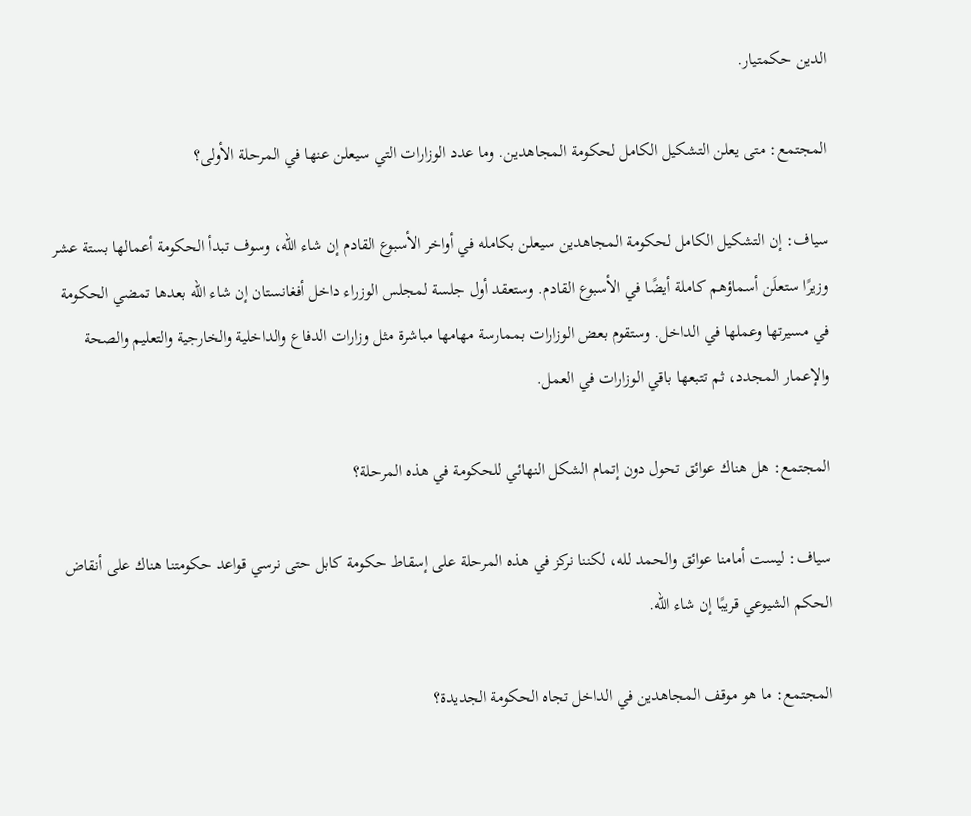الدين حكمتيار.

المجتمع: متى يعلن التشكيل الكامل لحكومة المجاهدين. وما عدد الوزارات التي سيعلن عنها في المرحلة الأولى؟

سياف: إن التشكيل الكامل لحكومة المجاهدين سيعلن بكامله في أواخر الأسبوع القادم إن شاء الله، وسوف تبدأ الحكومة أعمالها بستة عشر وزيرًا ستعلَن أسماؤهم كاملة أيضًا في الأسبوع القادم. وستعقد أول جلسة لمجلس الوزراء داخل أفغانستان إن شاء الله بعدها تمضي الحكومة في مسيرتها وعملها في الداخل. وستقوم بعض الوزارات بممارسة مهامها مباشرة مثل وزارات الدفاع والداخلية والخارجية والتعليم والصحة والإعمار المجدد، ثم تتبعها باقي الوزارات في العمل.

المجتمع: هل هناك عوائق تحول دون إتمام الشكل النهائي للحكومة في هذه المرحلة؟

سياف: ليست أمامنا عوائق والحمد لله، لكننا نركز في هذه المرحلة على إسقاط حكومة كابل حتى نرسي قواعد حكومتنا هناك على أنقاض الحكم الشيوعي قريبًا إن شاء الله.

المجتمع: ما هو موقف المجاهدين في الداخل تجاه الحكومة الجديدة؟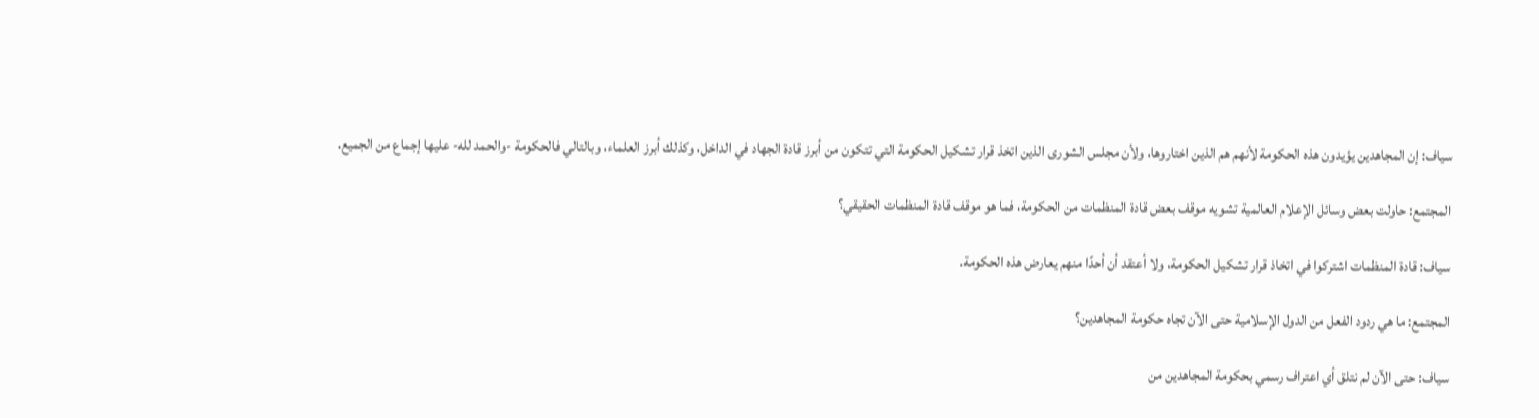سياف: إن المجاهدين يؤيدون هذه الحكومة لأنهم هم الذين اختاروها، ولأن مجلس الشورى الذين اتخذ قرار تشكيل الحكومة التي تتكون من أبرز قادة الجهاد في الداخل، وكذلك أبرز العلماء، وبالتالي فالحكومة -والحمد لله- عليها إجماع من الجميع.

المجتمع: حاولت بعض وسائل الإعلام العالمية تشويه موقف بعض قادة المنظمات من الحكومة، فما هو موقف قادة المنظمات الحقيقي؟

سياف: قادة المنظمات اشتركوا في اتخاذ قرار تشكيل الحكومة، ولا أعتقد أن أحدًا منهم يعارض هذه الحكومة.

المجتمع: ما هي ردود الفعل من الدول الإسلامية حتى الآن تجاه حكومة المجاهدين؟

سياف: حتى الآن لم نتلق أي اعتراف رسمي بحكومة المجاهدين من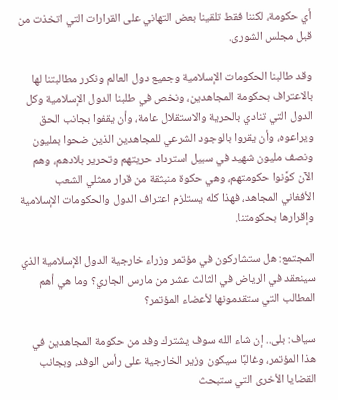أي حكومة، لكننا فقط تلقينا بعض التهاني على القرارات التي اتخذت من قبل مجلس الشورى.

وقد طالبنا الحكومات الإسلامية وجميع دول العالم ونكرر مطالبتنا لها بالاعتراف بحكومة المجاهدين، ونخص في طلبنا الدول الإسلامية وكل الدول التي تنادي بالحرية والاستقلال عامة، وأن يقفوا بجانب الحق ويراعوه، وأن يقروا بالوجود الشرعي للمجاهدين الذين ضحوا بمليون ونصف مليون شهيد في سبيل استرداد حريتهم وتحرير بلادهم، وهم الآن كوَّنوا حكومتهم، وهي حكوة منبثقة من قرار ممثلي الشعب الأفغاني المجاهد، فهذا كله يستلزم اعتراف الدول والحكومات الإسلامية وإقرارها بحكومتنا.

المجتمع: هل ستشاركون في مؤتمر وزراء خارجية الدول الإسلامية الذي سينعقد في الرياض في الثالث عشر من مارس الجاري؟ وما هي أهم المطالب التي ستقدمونها لأعضاء المؤتمر؟

سياف: بلى.. إن شاء الله سوف يشترك وفد من حكومة المجاهدين في هذا المؤتمر، وغالبًا سيكون وزير الخارجية على رأس الوفد، وبجانب القضايا الأخرى التي ستبحث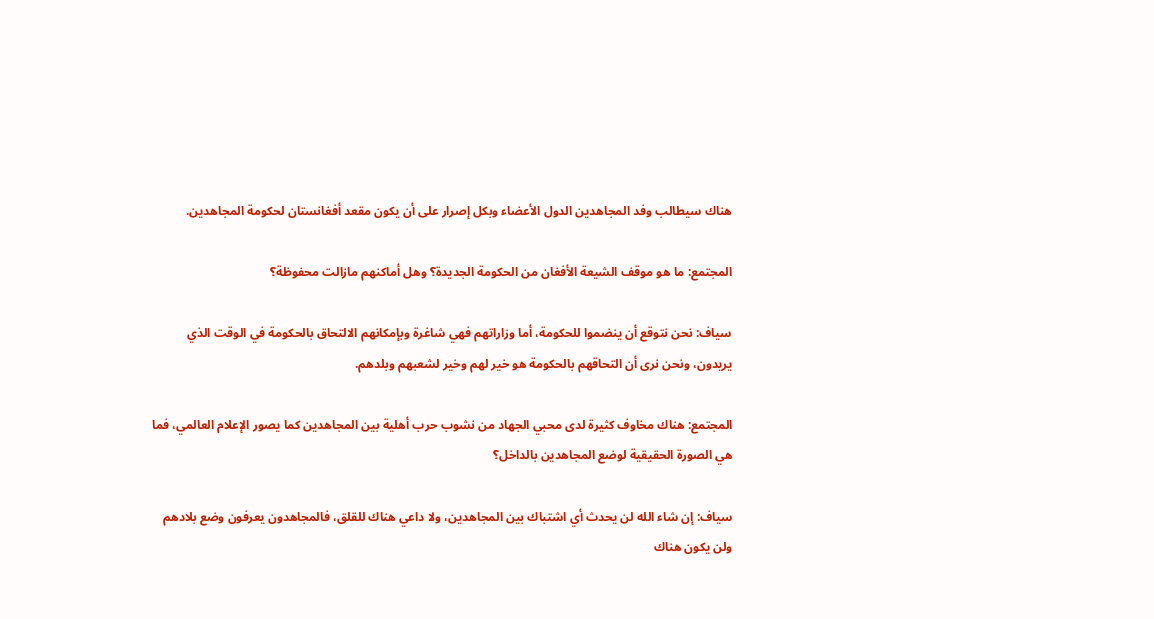هناك سيطالب وفد المجاهدين الدول الأعضاء وبكل إصرار على أن يكون مقعد أفغانستان لحكومة المجاهدين.

المجتمع: ما هو موقف الشيعة الأفغان من الحكومة الجديدة؟ وهل أماكنهم مازالت محفوظة؟

سياف: نحن نتوقع أن ينضموا للحكومة، أما وزاراتهم فهي شاغرة وبإمكانهم الالتحاق بالحكومة في الوقت الذي يريدون، ونحن نرى أن التحاقهم بالحكومة هو خير لهم وخير لشعبهم وبلدهم.

المجتمع: هناك مخاوف كثيرة لدى محبي الجهاد من نشوب حرب أهلية بين المجاهدين كما يصور الإعلام العالمي، فما هي الصورة الحقيقية لوضع المجاهدين بالداخل؟

سياف: إن شاء الله لن يحدث أي اشتباك بين المجاهدين، ولا داعي هناك للقلق، فالمجاهدون يعرفون وضع بلادهم ولن يكون هناك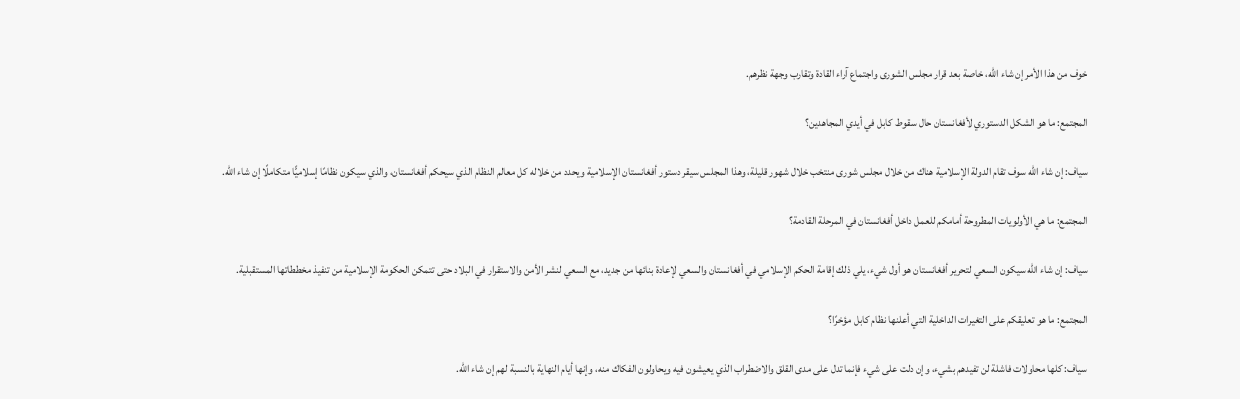خوف من هذا الأمر إن شاء الله، خاصة بعد قرار مجلس الشورى واجتماع آراء القادة وتقارب وجهة نظرهم.

المجتمع: ما هو الشكل الدستوري لأفغانستان حال سقوط كابل في أيدي المجاهدين؟

سياف: إن شاء الله سوف تقام الدولة الإسلامية هناك من خلال مجلس شورى منتخب خلال شهور قليلة، وهذا المجلس سيقر دستور أفغانستان الإسلامية ويحدد من خلاله كل معالم النظام الذي سيحكم أفغانستان، والذي سيكون نظامًا إسلاميًّا متكاملًا إن شاء الله.

المجتمع: ما هي الأولويات المطروحة أمامكم للعمل داخل أفغانستان في المرحلة القادمة؟

سياف: إن شاء الله سيكون السعي لتحرير أفغانستان هو أول شيء، يلي ذلك إقامة الحكم الإسلامي في أفغانستان والسعي لإعادة بنائها من جديد، مع السعي لنشر الأمن والاستقرار في البلاد حتى تتمكن الحكومة الإسلامية من تنفيذ مخططاتها المستقبلية.

المجتمع: ما هو تعليقكم على التغيرات الداخلية التي أعلنها نظام كابل مؤخرًا؟

سياف: كلها محاولات فاشلة لن تفيدهم بشيء، وإن دلت على شيء فإنما تدل على مدى القلق والاضطراب الذي يعيشون فيه ويحاولون الفكاك منه، وإنها أيام النهاية بالنسبة لهم إن شاء الله.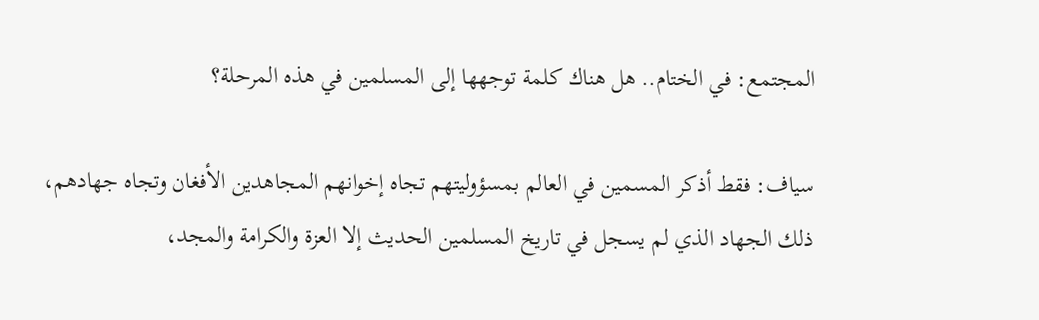المجتمع: في الختام.. هل هناك كلمة توجهها إلى المسلمين في هذه المرحلة؟

سياف: فقط أذكر المسمين في العالم بمسؤوليتهم تجاه إخوانهم المجاهدين الأفغان وتجاه جهادهم، ذلك الجهاد الذي لم يسجل في تاريخ المسلمين الحديث إلا العزة والكرامة والمجد،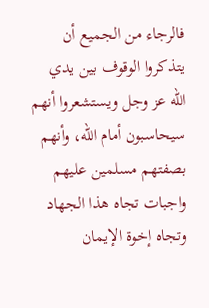فالرجاء من الجميع أن يتذكروا الوقوف بين يدي الله عز وجل ويستشعروا أنهم سيحاسبون أمام الله، وأنهم بصفتهم مسلمين عليهم واجبات تجاه هذا الجهاد وتجاه إخوة الإيمان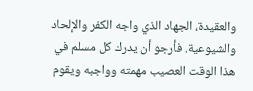والعقيدة، الجهاد الذي واجه الكفر والإلحاد والشيوعية. فأرجو أن يدرك كل مسلم في هذا الوقت العصيب مهمته وواجبه ويقوم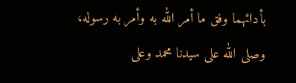بأدائهما وفق ما أمر الله به وأمر به رسوله، وصلى الله على سيدنا محمد وعلى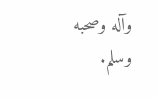وآله وصحبه وسلم.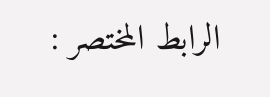الرابط المختصر :